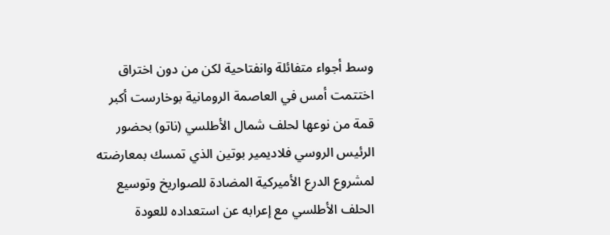وسط أجواء متفائلة وانفتاحية لكن من دون اختراق اختتمت أمس في العاصمة الرومانية بوخارست أكبر قمة من نوعها لحلف شمال الأطلسي (ناتو) بحضور الرئيس الروسي فلاديمير بوتين الذي تمسك بمعارضته لمشروع الدرع الأميركية المضادة للصواريخ وتوسيع الحلف الأطلسي مع إعرابه عن استعداده للعودة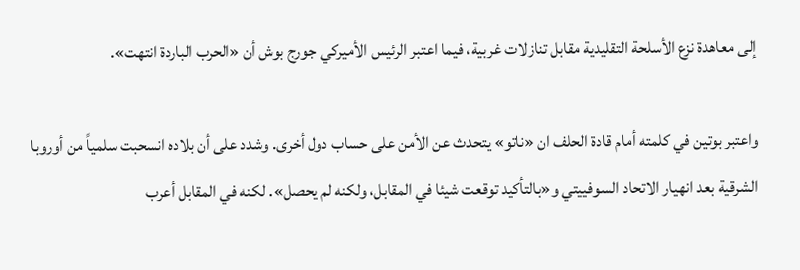إلى معاهدة نزع الأسلحة التقليدية مقابل تنازلات غربية، فيما اعتبر الرئيس الأميركي جورج بوش أن «الحرب الباردة انتهت».

واعتبر بوتين في كلمته أمام قادة الحلف ان «ناتو» يتحدث عن الأمن على حساب دول أخرى. وشدد على أن بلاده انسحبت سلمياً من أوروبا الشرقية بعد انهيار الاتحاد السوفييتي و«بالتأكيد توقعت شيئا في المقابل، ولكنه لم يحصل». لكنه في المقابل أعرب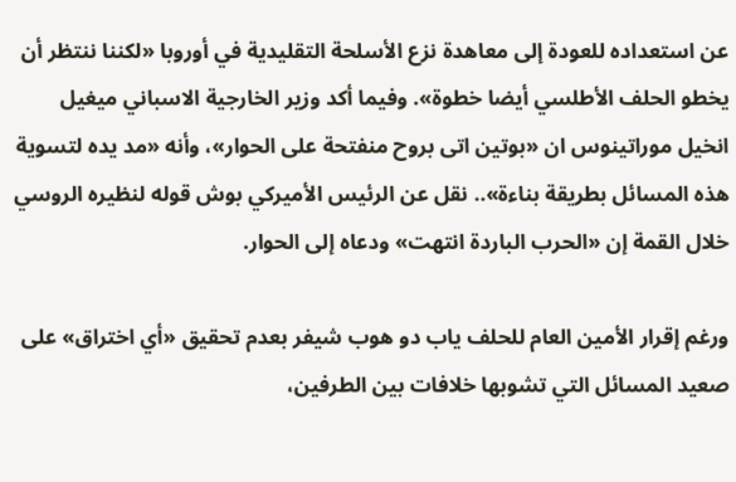عن استعداده للعودة إلى معاهدة نزع الأسلحة التقليدية في أوروبا «لكننا ننتظر أن يخطو الحلف الأطلسي أيضا خطوة». وفيما أكد وزير الخارجية الاسباني ميغيل انخيل موراتينوس ان «بوتين اتى بروح منفتحة على الحوار»، وأنه «مد يده لتسوية هذه المسائل بطريقة بناءة».. نقل عن الرئيس الأميركي بوش قوله لنظيره الروسي خلال القمة إن «الحرب الباردة انتهت» ودعاه إلى الحوار.

ورغم إقرار الأمين العام للحلف ياب دو هوب شيفر بعدم تحقيق «أي اختراق» على صعيد المسائل التي تشوبها خلافات بين الطرفين،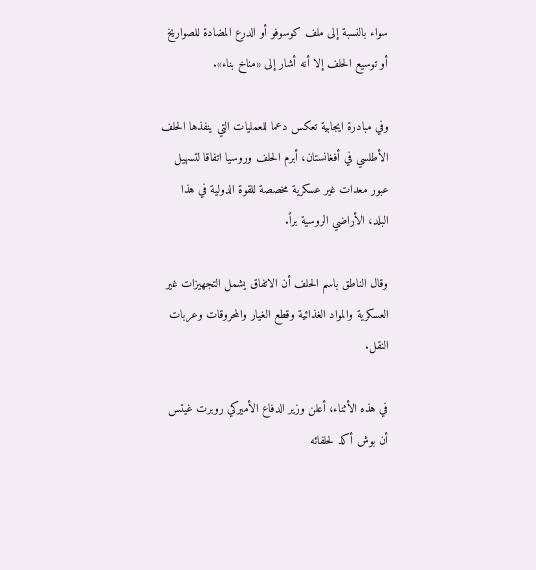سواء بالنسبة إلى ملف كوسوفو أو الدرع المضادة للصواريخ أو توسيع الحلف إلا أنه أشار إلى «مناخ بناء».

وفي مبادرة ايجابية تعكس دعما للعمليات التي ينفذها الحلف الأطلسي في أفغانستان، أبرم الحلف وروسيا اتفاقا لتسهيل عبور معدات غير عسكرية مخصصة للقوة الدولية في هذا البلد، الأراضي الروسية براً.

وقال الناطق باسم الحلف أن الاتفاق يشمل التجهيزات غير العسكرية والمواد الغذائية وقطع الغيار والمحروقات وعربات النقل.

في هذه الأثناء، أعلن وزير الدفاع الأميركي روبرت غيتس أن بوش أكد لحلفائه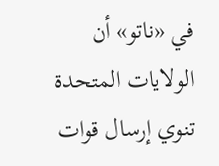في «ناتو» أن الولايات المتحدة تنوي إرسال قوات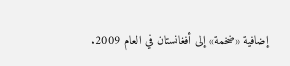إضافية «ضخمة» إلى أفغانستان في العام 2009.